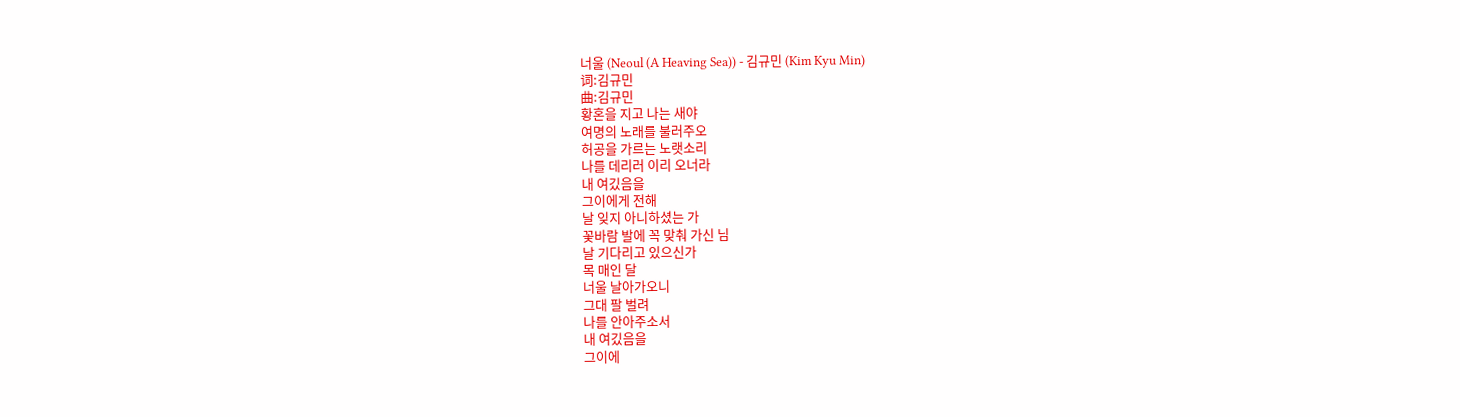너울 (Neoul (A Heaving Sea)) - 김규민 (Kim Kyu Min)
词:김규민
曲:김규민
황혼을 지고 나는 새야
여명의 노래를 불러주오
허공을 가르는 노랫소리
나를 데리러 이리 오너라
내 여깄음을
그이에게 전해
날 잊지 아니하셨는 가
꽃바람 발에 꼭 맞춰 가신 님
날 기다리고 있으신가
목 매인 달
너울 날아가오니
그대 팔 벌려
나를 안아주소서
내 여깄음을
그이에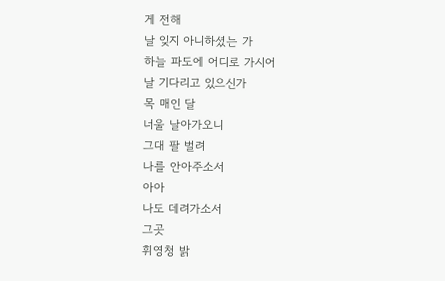게 전해
날 잊지 아니하셨는 가
하늘 파도에 어디로 가시어
날 기다리고 있으신가
목 매인 달
너울 날아가오니
그대 팔 벌려
나를 안아주소서
아아
나도 데려가소서
그곳
휘영청 밝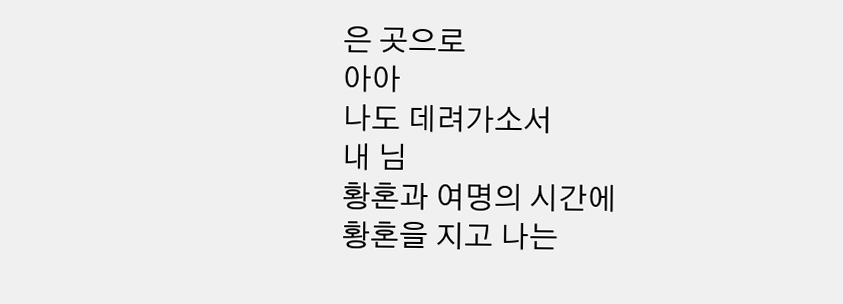은 곳으로
아아
나도 데려가소서
내 님
황혼과 여명의 시간에
황혼을 지고 나는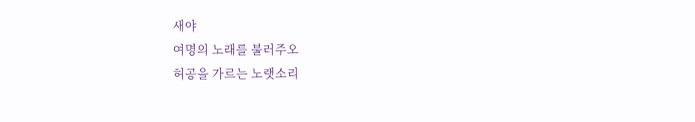새야
여명의 노래를 불러주오
허공을 가르는 노랫소리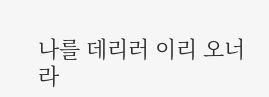나를 데리러 이리 오너라